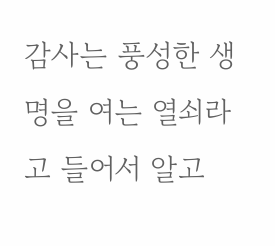감사는 풍성한 생명을 여는 열쇠라고 들어서 알고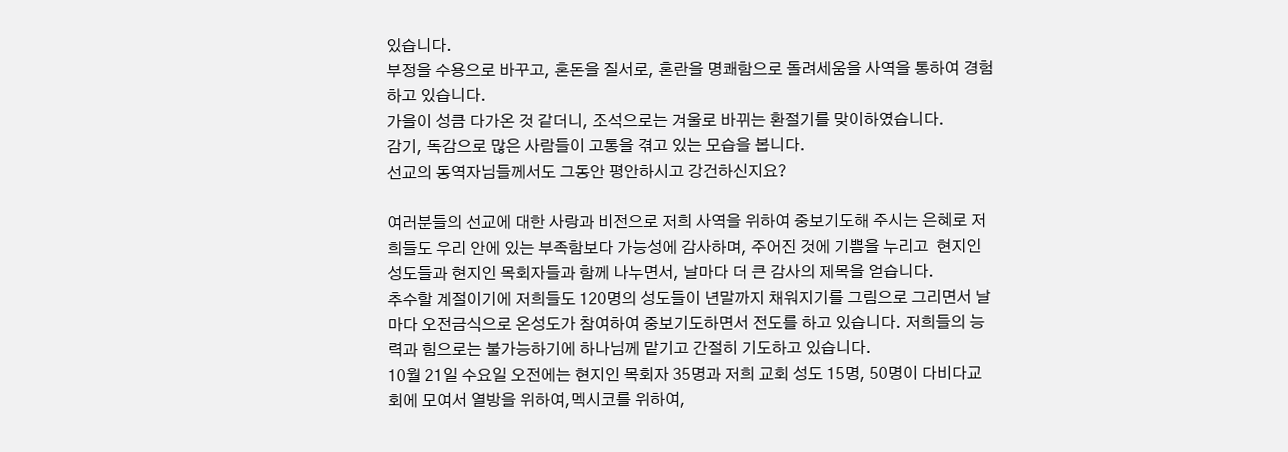있습니다.
부정을 수용으로 바꾸고, 혼돈을 질서로, 혼란을 명쾌함으로 돌려세움을 사역을 통하여 경험하고 있습니다.
가을이 성큼 다가온 것 같더니, 조석으로는 겨울로 바뀌는 환절기를 맞이하였습니다.
감기, 독감으로 많은 사람들이 고통을 겪고 있는 모습을 봅니다.
선교의 동역자님들께서도 그동안 평안하시고 강건하신지요?

여러분들의 선교에 대한 사랑과 비전으로 저희 사역을 위하여 중보기도해 주시는 은혜로 저희들도 우리 안에 있는 부족함보다 가능성에 감사하며, 주어진 것에 기쁨을 누리고  현지인 성도들과 현지인 목회자들과 함께 나누면서, 날마다 더 큰 감사의 제목을 얻습니다.
추수할 계절이기에 저희들도 120명의 성도들이 년말까지 채워지기를 그림으로 그리면서 날마다 오전금식으로 온성도가 참여하여 중보기도하면서 전도를 하고 있습니다. 저희들의 능력과 힘으로는 불가능하기에 하나님께 맡기고 간절히 기도하고 있습니다.
10월 21일 수요일 오전에는 현지인 목회자 35명과 저희 교회 성도 15명, 50명이 다비다교회에 모여서 열방을 위하여,멕시코를 위하여,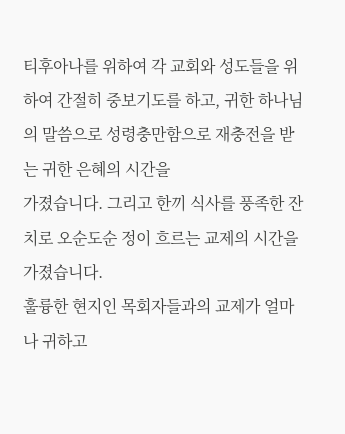티후아나를 위하여 각 교회와 성도들을 위하여 간절히 중보기도를 하고, 귀한 하나님의 말씀으로 성령충만함으로 재충전을 받는 귀한 은혜의 시간을
가졌습니다. 그리고 한끼 식사를 풍족한 잔치로 오순도순 정이 흐르는 교제의 시간을 가졌습니다.
훌륭한 현지인 목회자들과의 교제가 얼마나 귀하고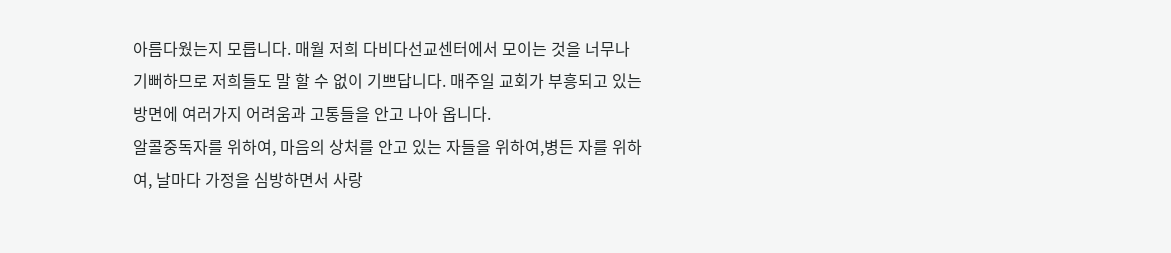아름다웠는지 모릅니다. 매월 저희 다비다선교센터에서 모이는 것을 너무나 기뻐하므로 저희들도 말 할 수 없이 기쁘답니다. 매주일 교회가 부흥되고 있는 방면에 여러가지 어려움과 고통들을 안고 나아 옵니다.
알콜중독자를 위하여, 마음의 상처를 안고 있는 자들을 위하여,병든 자를 위하여, 날마다 가정을 심방하면서 사랑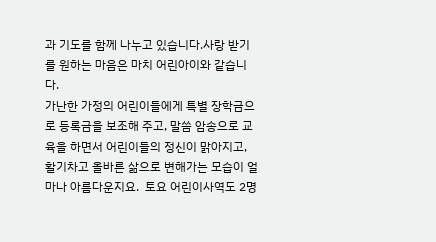과 기도를 함께 나누고 있습니다.사랑 받기를 원하는 마음은 마치 어린아이와 같습니다.
가난한 가정의 어린이들에게 특별 장학금으로 등록금을 보조해 주고, 말씀 암송으로 교육을 하면서 어린이들의 정신이 맑아지고, 활기차고 올바른 삶으로 변해가는 모습이 얼마나 아름다운지요.  토요 어린이사역도 2명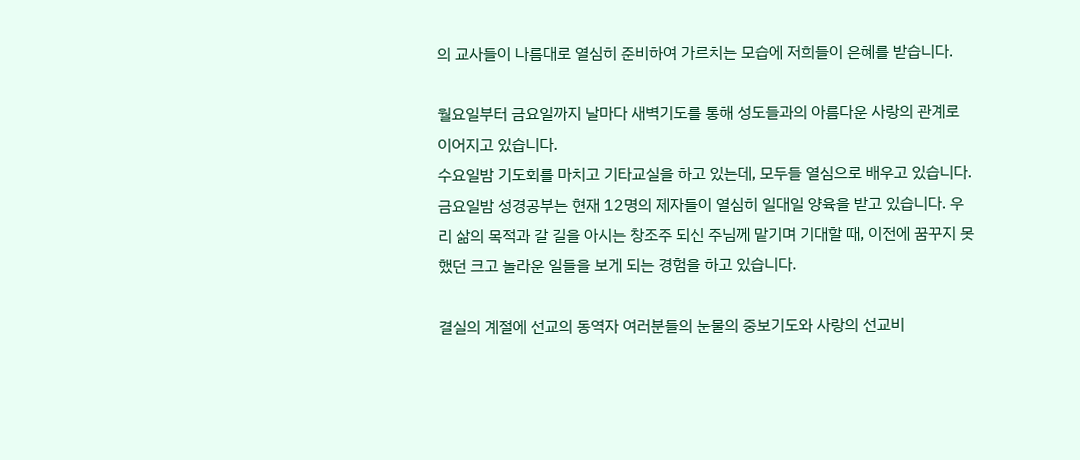의 교사들이 나름대로 열심히 준비하여 가르치는 모습에 저희들이 은혜를 받습니다.

월요일부터 금요일까지 날마다 새벽기도를 통해 성도들과의 아름다운 사랑의 관계로 이어지고 있습니다.
수요일밤 기도회를 마치고 기타교실을 하고 있는데, 모두들 열심으로 배우고 있습니다. 금요일밤 성경공부는 현재 12명의 제자들이 열심히 일대일 양육을 받고 있습니다. 우리 삶의 목적과 갈 길을 아시는 창조주 되신 주님께 맡기며 기대할 때, 이전에 꿈꾸지 못했던 크고 놀라운 일들을 보게 되는 경험을 하고 있습니다.

결실의 계절에 선교의 동역자 여러분들의 눈물의 중보기도와 사랑의 선교비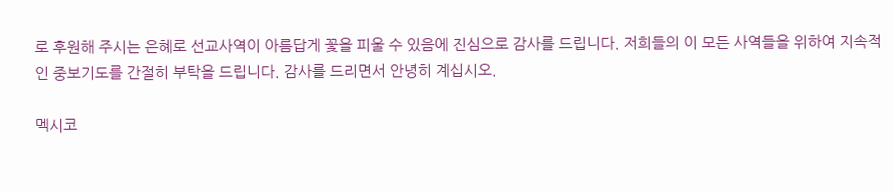로 후원해 주시는 은혜로 선교사역이 아름답게 꽃을 피울 수 있음에 진심으로 감사를 드립니다. 저희들의 이 모든 사역들을 위하여 지속적인 중보기도를 간절히 부탁을 드립니다. 감사를 드리면서 안녕히 계십시오.

멕시코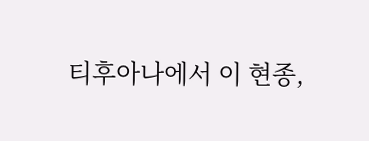티후아나에서 이 현종,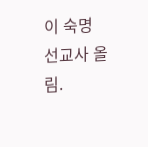이 숙명 선교사 올림.